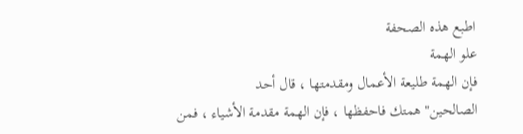اطبع هذه الصحفة
علو الهمة
فإن الهمة طليعة الأعمال ومقدمتها ، قال أحد الصالحين"همتك فاحفظها ، فإن الهمة مقدمة الأشياء ، فمن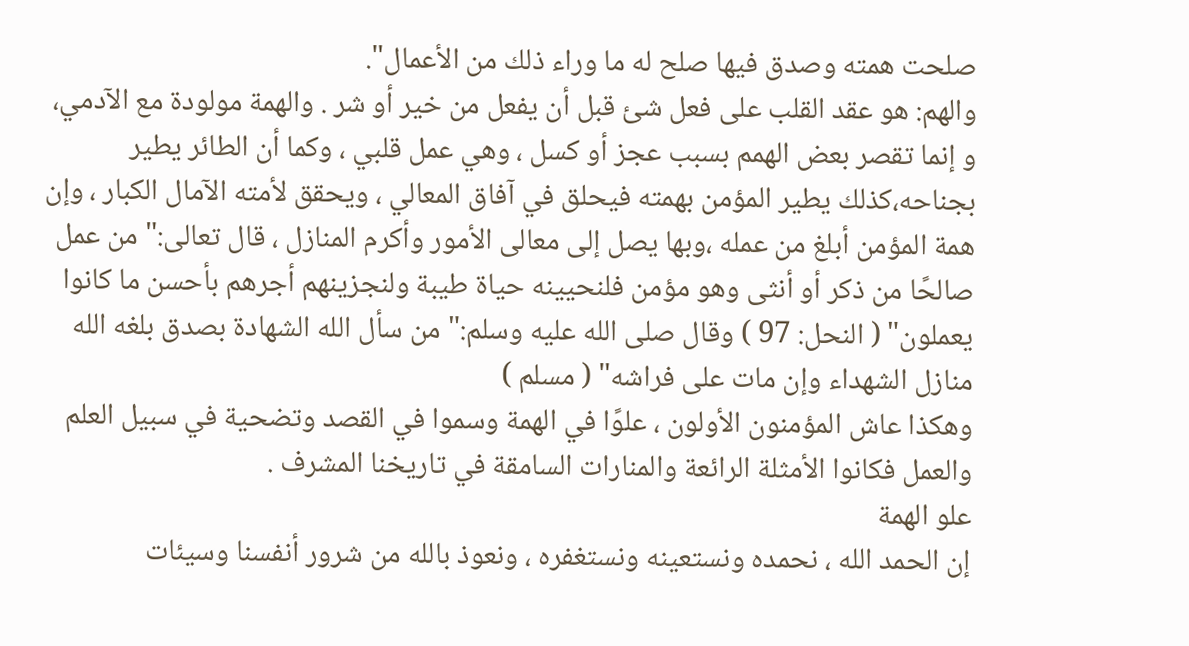صلحت همته وصدق فيها صلح له ما وراء ذلك من الأعمال".
والهم: هو عقد القلب على فعل شئ قبل أن يفعل من خير أو شر . والهمة مولودة مع الآدمي، و إنما تقصر بعض الهمم بسبب عجز أو كسل ، وهي عمل قلبي ، وكما أن الطائر يطير بجناحه،كذلك يطير المؤمن بهمته فيحلق في آفاق المعالي ، ويحقق لأمته الآمال الكبار ، وإن همة المؤمن أبلغ من عمله ،وبها يصل إلى معالى الأمور وأكرم المنازل ، قال تعالى:"من عمل صالحًا من ذكر أو أنثى وهو مؤمن فلنحيينه حياة طيبة ولنجزينهم أجرهم بأحسن ما كانوا يعملون" ( النحل: 97 ) وقال صلى الله عليه وسلم:"من سأل الله الشهادة بصدق بلغه الله منازل الشهداء وإن مات على فراشه" ( مسلم )
وهكذا عاش المؤمنون الأولون ، علوًا في الهمة وسموا في القصد وتضحية في سبيل العلم والعمل فكانوا الأمثلة الرائعة والمنارات السامقة في تاريخنا المشرف .
علو الهمة
إن الحمد الله ، نحمده ونستعينه ونستغفره ، ونعوذ بالله من شرور أنفسنا وسيئات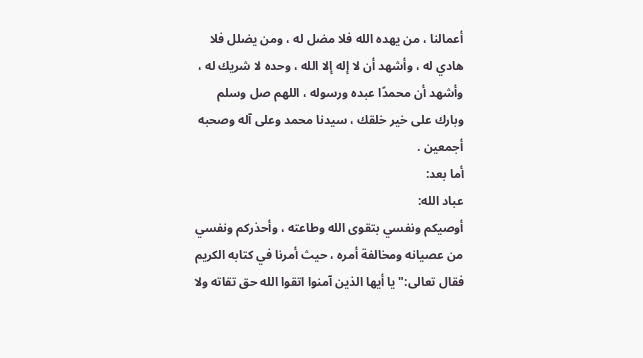أعمالنا ، من يهده الله فلا مضل له ، ومن يضلل فلا هادي له ، وأشهد أن لا إله إلا الله ، وحده لا شريك له ، وأشهد أن محمدًا عبده ورسوله ، اللهم صل وسلم وبارك على خير خلقك ، سيدنا محمد وعلى آله وصحبه أجمعين .
أما بعد:
عباد الله:
أوصيكم ونفسي بتقوى الله وطاعته ، وأحذركم ونفسي من عصيانه ومخالفة أمره ، حيث أمرنا في كتابه الكريم فقال تعالى:"يا أيها الذين آمنوا اتقوا الله حق تقاته ولا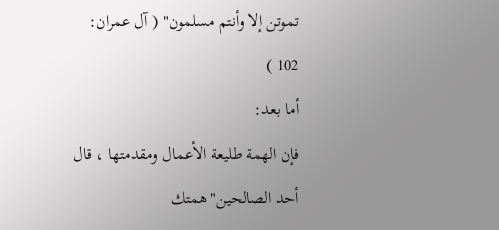تموتن إلا وأنتم مسلمون" ( آل عمران: 102 )
أما بعد:
فإن الهمة طليعة الأعمال ومقدمتها ، قال أحد الصالحين"همتك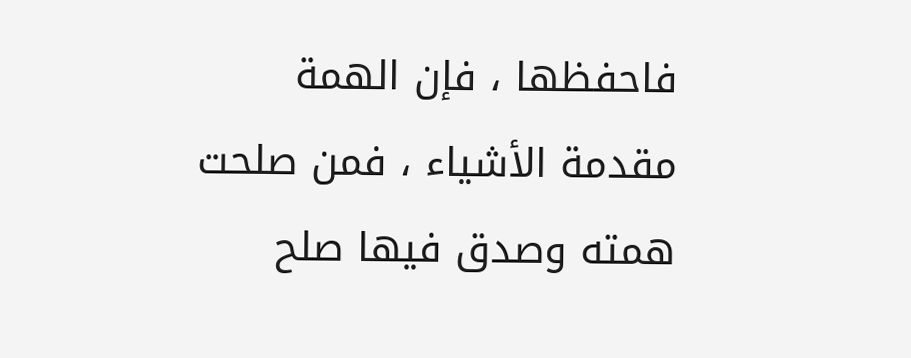فاحفظها ، فإن الهمة مقدمة الأشياء ، فمن صلحت همته وصدق فيها صلح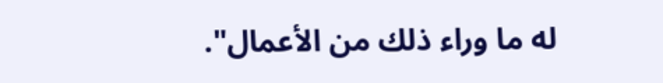له ما وراء ذلك من الأعمال".